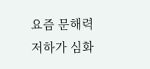요즘 문해력 저하가 심화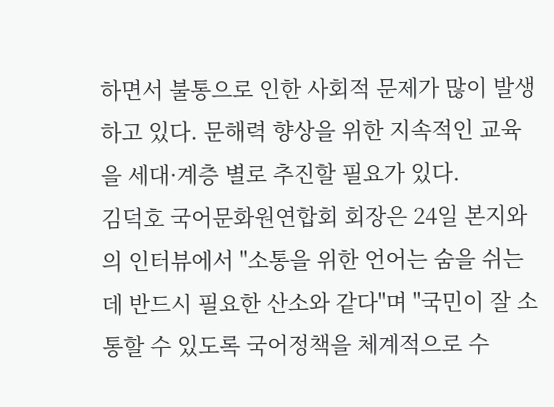하면서 불통으로 인한 사회적 문제가 많이 발생하고 있다. 문해력 향상을 위한 지속적인 교육을 세대·계층 별로 추진할 필요가 있다.
김덕호 국어문화원연합회 회장은 24일 본지와의 인터뷰에서 "소통을 위한 언어는 숨을 쉬는데 반드시 필요한 산소와 같다"며 "국민이 잘 소통할 수 있도록 국어정책을 체계적으로 수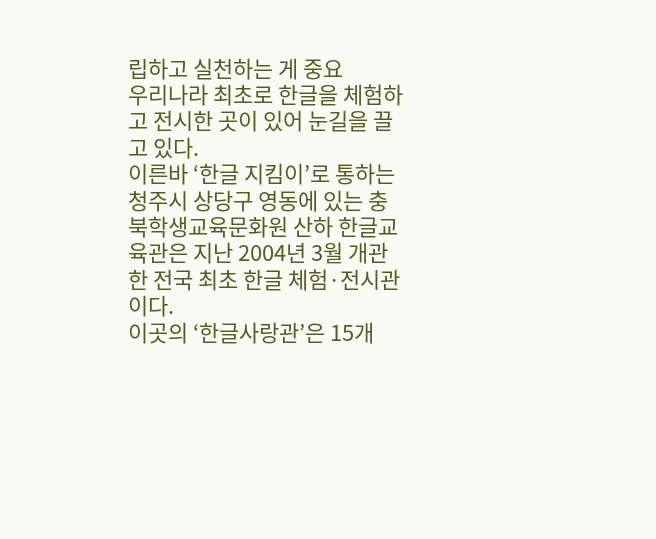립하고 실천하는 게 중요
우리나라 최초로 한글을 체험하고 전시한 곳이 있어 눈길을 끌고 있다.
이른바 ‘한글 지킴이’로 통하는 청주시 상당구 영동에 있는 충북학생교육문화원 산하 한글교육관은 지난 2004년 3월 개관한 전국 최초 한글 체험·전시관이다.
이곳의 ‘한글사랑관’은 15개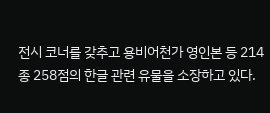전시 코너를 갖추고 용비어천가 영인본 등 214종 258점의 한글 관련 유물을 소장하고 있다.